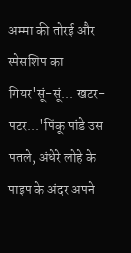अम्मा की तोरई और स्पेसशिप का गियर'सूं-सूं... खटर-पटर...'पिंकू पांडे उस पतले, अंधेरे लोहे के पाइप के अंदर अपने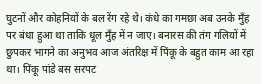घुटनों और कोहनियों के बल रेंग रहे थे। कंधे का गमछा अब उनके मुँह पर बंधा हुआ था ताकि धूल मुँह में न जाए। बनारस की तंग गलियों में छुपकर भागने का अनुभव आज अंतरिक्ष में पिंकू के बहुत काम आ रहा था। पिंकू पांडे बस सरपट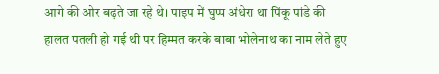आगे की ओर बढ़ते जा रहे थे। पाइप में घुप्प अंधेरा था पिंकू पांडे की हालत पतली हो गई थी पर हिम्मत करके बाबा भोलेनाथ का नाम लेते हुए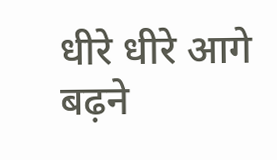धीरे धीरे आगे बढ़ने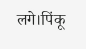लगे।पिंकू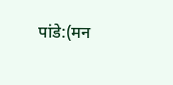पांडे:(मन